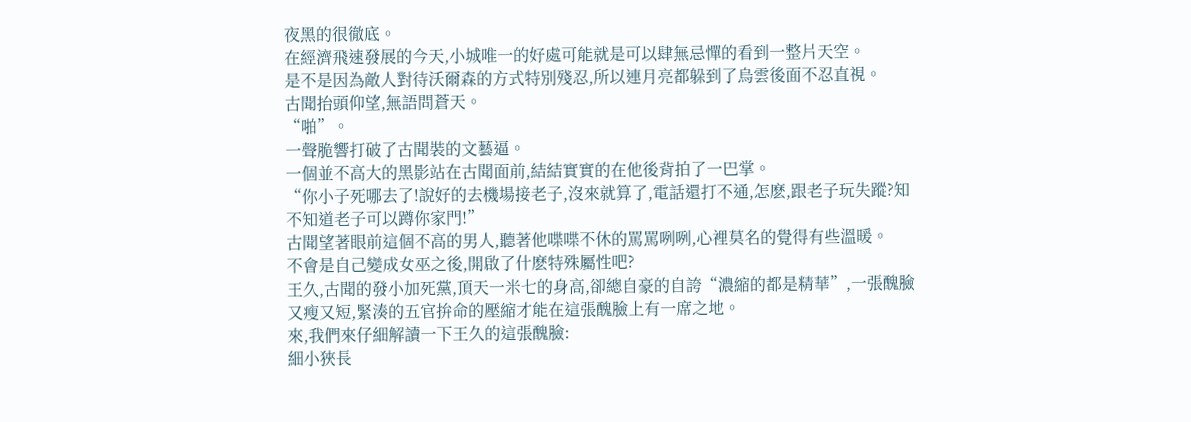夜黑的很徹底。
在經濟飛速發展的今天,小城唯一的好處可能就是可以肆無忌憚的看到一整片天空。
是不是因為敵人對待沃爾森的方式特別殘忍,所以連月亮都躲到了烏雲後面不忍直視。
古聞抬頭仰望,無語問蒼天。
“啪”。
一聲脆響打破了古聞裝的文藝逼。
一個並不高大的黑影站在古聞面前,結結實實的在他後背拍了一巴掌。
“你小子死哪去了!說好的去機場接老子,沒來就算了,電話還打不通,怎麽,跟老子玩失蹤?知不知道老子可以蹲你家門!”
古聞望著眼前這個不高的男人,聽著他喋喋不休的罵罵咧咧,心裡莫名的覺得有些溫暖。
不會是自己變成女巫之後,開啟了什麽特殊屬性吧?
王久,古聞的發小加死黨,頂天一米七的身高,卻總自豪的自誇“濃縮的都是精華”,一張醜臉又瘦又短,緊湊的五官拚命的壓縮才能在這張醜臉上有一席之地。
來,我們來仔細解讀一下王久的這張醜臉:
細小狹長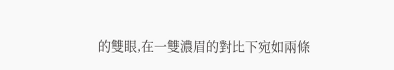的雙眼,在一雙濃眉的對比下宛如兩條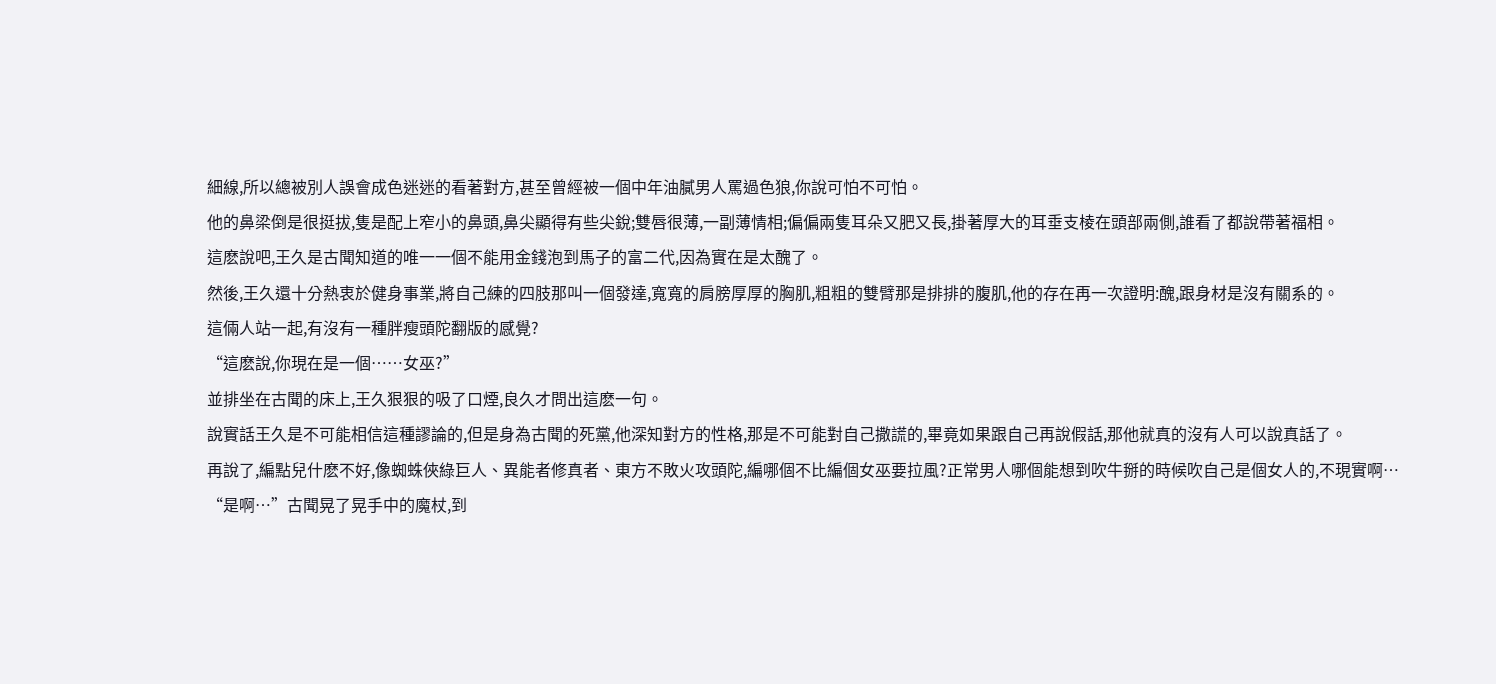細線,所以總被別人誤會成色迷迷的看著對方,甚至曾經被一個中年油膩男人罵過色狼,你說可怕不可怕。
他的鼻梁倒是很挺拔,隻是配上窄小的鼻頭,鼻尖顯得有些尖銳;雙唇很薄,一副薄情相;偏偏兩隻耳朵又肥又長,掛著厚大的耳垂支棱在頭部兩側,誰看了都說帶著福相。
這麽說吧,王久是古聞知道的唯一一個不能用金錢泡到馬子的富二代,因為實在是太醜了。
然後,王久還十分熱衷於健身事業,將自己練的四肢那叫一個發達,寬寬的肩膀厚厚的胸肌,粗粗的雙臂那是排排的腹肌,他的存在再一次證明:醜,跟身材是沒有關系的。
這倆人站一起,有沒有一種胖瘦頭陀翻版的感覺?
“這麽說,你現在是一個……女巫?”
並排坐在古聞的床上,王久狠狠的吸了口煙,良久才問出這麽一句。
說實話王久是不可能相信這種謬論的,但是身為古聞的死黨,他深知對方的性格,那是不可能對自己撒謊的,畢竟如果跟自己再說假話,那他就真的沒有人可以說真話了。
再說了,編點兒什麽不好,像蜘蛛俠綠巨人、異能者修真者、東方不敗火攻頭陀,編哪個不比編個女巫要拉風?正常男人哪個能想到吹牛掰的時候吹自己是個女人的,不現實啊…
“是啊…”古聞晃了晃手中的魔杖,到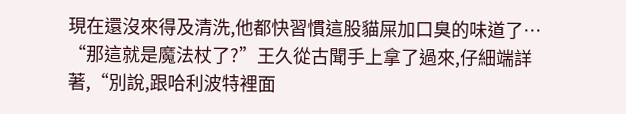現在還沒來得及清洗,他都快習慣這股貓屎加口臭的味道了…
“那這就是魔法杖了?”王久從古聞手上拿了過來,仔細端詳著,“別說,跟哈利波特裡面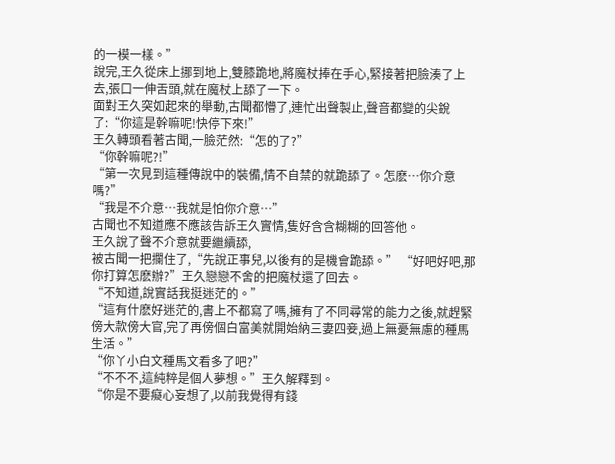的一模一樣。”
說完,王久從床上挪到地上,雙膝跪地,將魔杖捧在手心,緊接著把臉湊了上去,張口一伸舌頭,就在魔杖上舔了一下。
面對王久突如起來的舉動,古聞都懵了,連忙出聲製止,聲音都變的尖銳了:“你這是幹嘛呢!快停下來!”
王久轉頭看著古聞,一臉茫然:“怎的了?”
“你幹嘛呢?!”
“第一次見到這種傳說中的裝備,情不自禁的就跪舔了。怎麽…你介意嗎?”
“我是不介意…我就是怕你介意…”
古聞也不知道應不應該告訴王久實情,隻好含含糊糊的回答他。
王久說了聲不介意就要繼續舔,
被古聞一把攔住了,“先說正事兒,以後有的是機會跪舔。” “好吧好吧,那你打算怎麽辦?”王久戀戀不舍的把魔杖還了回去。
“不知道,說實話我挺迷茫的。”
“這有什麽好迷茫的,書上不都寫了嗎,擁有了不同尋常的能力之後,就趕緊傍大款傍大官,完了再傍個白富美就開始納三妻四妾,過上無憂無慮的種馬生活。”
“你丫小白文種馬文看多了吧?”
“不不不,這純粹是個人夢想。”王久解釋到。
“你是不要癡心妄想了,以前我覺得有錢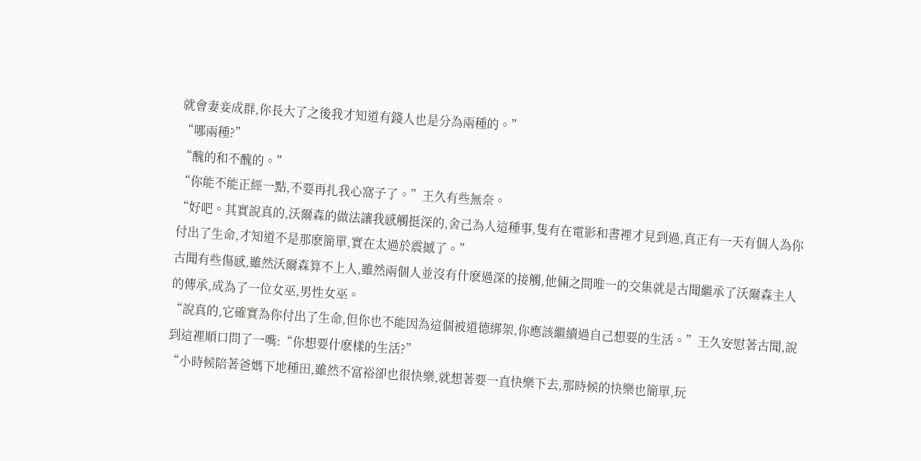就會妻妾成群,你長大了之後我才知道有錢人也是分為兩種的。”
“哪兩種?”
“醜的和不醜的。”
“你能不能正經一點,不要再扎我心窩子了。”王久有些無奈。
“好吧。其實說真的,沃爾森的做法讓我感觸挺深的,舍己為人這種事,隻有在電影和書裡才見到過,真正有一天有個人為你付出了生命,才知道不是那麽簡單,實在太過於震撼了。”
古聞有些傷感,雖然沃爾森算不上人,雖然兩個人並沒有什麽過深的接觸,他倆之間唯一的交集就是古聞繼承了沃爾森主人的傳承,成為了一位女巫,男性女巫。
“說真的,它確實為你付出了生命,但你也不能因為這個被道德綁架,你應該繼續過自己想要的生活。”王久安慰著古聞,說到這裡順口問了一嘴:“你想要什麽樣的生活?”
“小時候陪著爸媽下地種田,雖然不富裕卻也很快樂,就想著要一直快樂下去,那時候的快樂也簡單,玩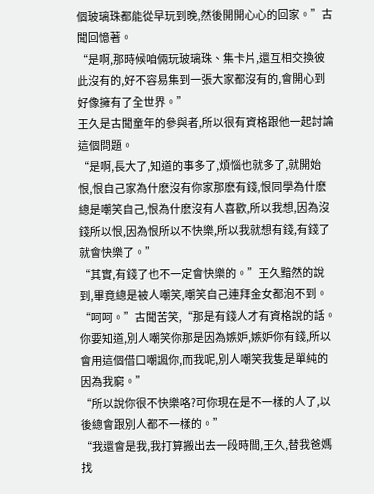個玻璃珠都能從早玩到晚,然後開開心心的回家。”古聞回憶著。
“是啊,那時候咱倆玩玻璃珠、集卡片,還互相交換彼此沒有的,好不容易集到一張大家都沒有的,會開心到好像擁有了全世界。”
王久是古聞童年的參與者,所以很有資格跟他一起討論這個問題。
“是啊,長大了,知道的事多了,煩惱也就多了,就開始恨,恨自己家為什麽沒有你家那麽有錢,恨同學為什麽總是嘲笑自己,恨為什麽沒有人喜歡,所以我想,因為沒錢所以恨,因為恨所以不快樂,所以我就想有錢,有錢了就會快樂了。”
“其實,有錢了也不一定會快樂的。”王久黯然的說到,畢竟總是被人嘲笑,嘲笑自己連拜金女都泡不到。
“呵呵。”古聞苦笑,“那是有錢人才有資格說的話。你要知道,別人嘲笑你那是因為嫉妒,嫉妒你有錢,所以會用這個借口嘲諷你,而我呢,別人嘲笑我隻是單純的因為我窮。”
“所以說你很不快樂咯?可你現在是不一樣的人了,以後總會跟別人都不一樣的。”
“我還會是我,我打算搬出去一段時間,王久,替我爸媽找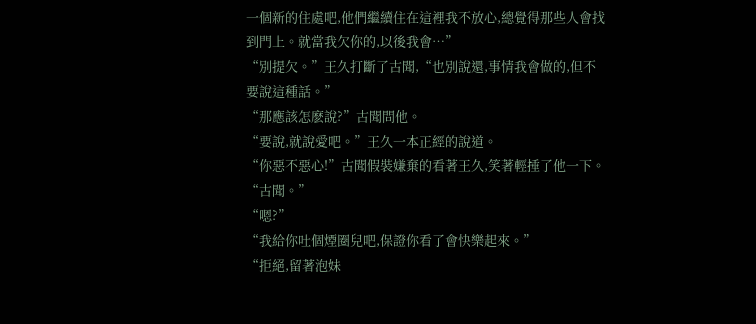一個新的住處吧,他們繼續住在這裡我不放心,總覺得那些人會找到門上。就當我欠你的,以後我會…”
“別提欠。”王久打斷了古聞,“也別說還,事情我會做的,但不要說這種話。”
“那應該怎麽說?”古聞問他。
“要說,就說愛吧。”王久一本正經的說道。
“你惡不惡心!”古聞假裝嫌棄的看著王久,笑著輕捶了他一下。
“古聞。”
“嗯?”
“我給你吐個煙圈兒吧,保證你看了會快樂起來。”
“拒絕,留著泡妹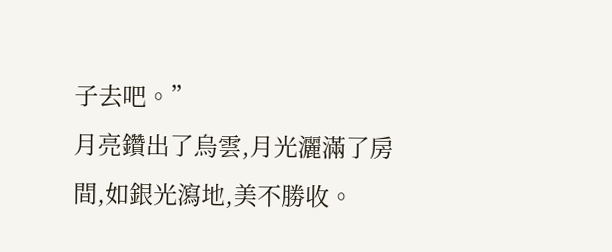子去吧。”
月亮鑽出了烏雲,月光灑滿了房間,如銀光瀉地,美不勝收。